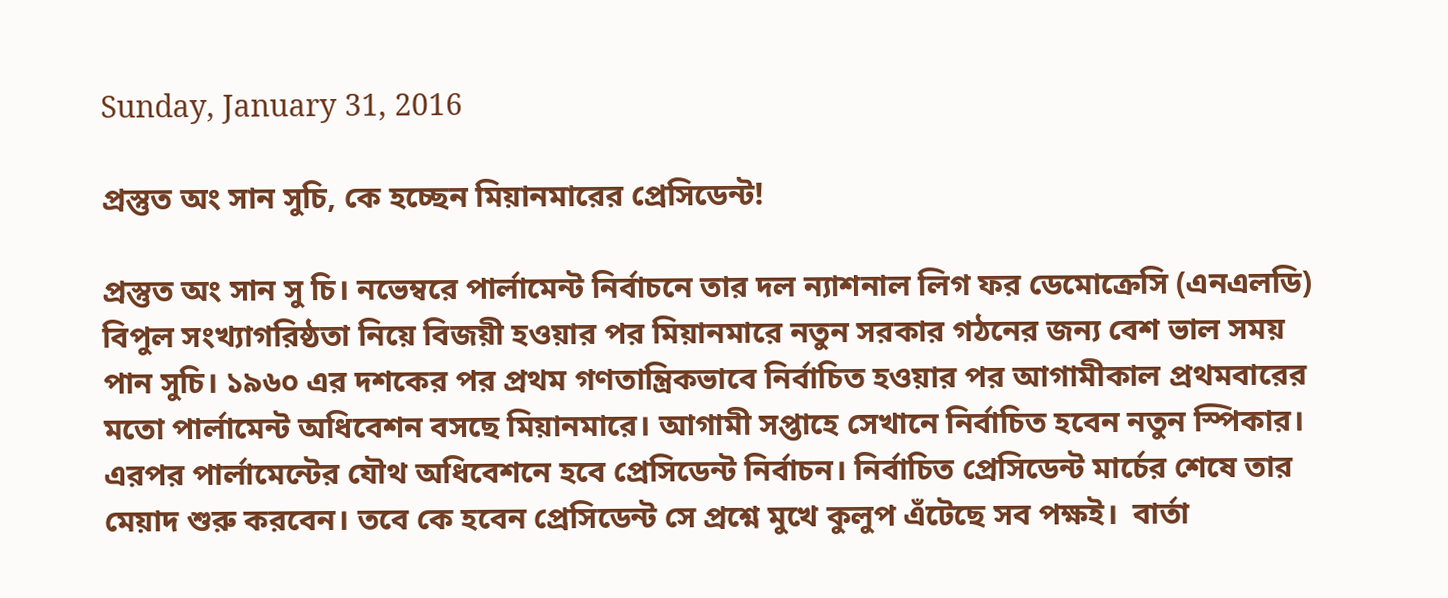Sunday, January 31, 2016

প্রস্তুত অং সান সুচি, কে হচ্ছেন মিয়ানমারের প্রেসিডেন্ট!

প্রস্তুত অং সান সু চি। নভেম্বরে পার্লামেন্ট নির্বাচনে তার দল ন্যাশনাল লিগ ফর ডেমোক্রেসি (এনএলডি) বিপুল সংখ্যাগরিষ্ঠতা নিয়ে বিজয়ী হওয়ার পর মিয়ানমারে নতুন সরকার গঠনের জন্য বেশ ভাল সময় পান সুচি। ১৯৬০ এর দশকের পর প্রথম গণতান্ত্রিকভাবে নির্বাচিত হওয়ার পর আগামীকাল প্রথমবারের মতো পার্লামেন্ট অধিবেশন বসছে মিয়ানমারে। আগামী সপ্তাহে সেখানে নির্বাচিত হবেন নতুন স্পিকার। এরপর পার্লামেন্টের যৌথ অধিবেশনে হবে প্রেসিডেন্ট নির্বাচন। নির্বাচিত প্রেসিডেন্ট মার্চের শেষে তার মেয়াদ শুরু করবেন। তবে কে হবেন প্রেসিডেন্ট সে প্রশ্নে মুখে কুলুপ এঁটেছে সব পক্ষই।  বার্তা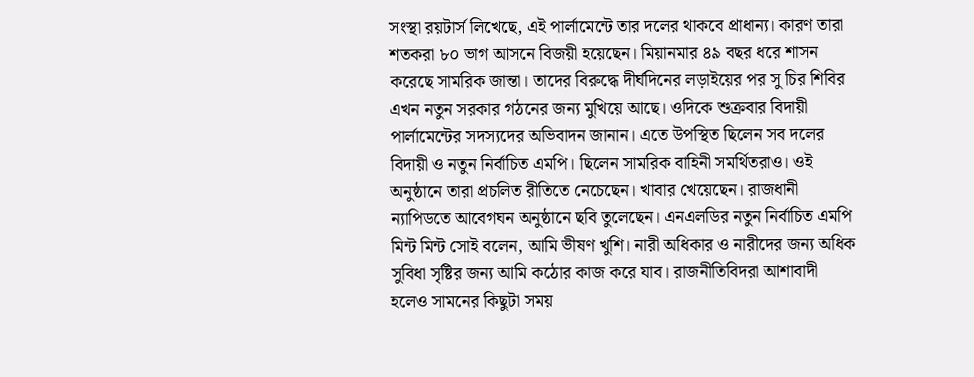সংস্থা রয়টার্স লিখেছে, এই পার্লামেন্টে তার দলের থাকবে প্রাধান্য। কারণ তারা শতকরা ৮০ ভাগ আসনে বিজয়ী হয়েছেন। মিয়ানমার ৪৯ বছর ধরে শাসন করেছে সামরিক জান্তা। তাদের বিরুদ্ধে দীর্ঘদিনের লড়াইয়ের পর সু চির শিবির এখন নতুন সরকার গঠনের জন্য মুখিয়ে আছে। ওদিকে শুক্রবার বিদায়ী পার্লামেন্টের সদস্যদের অভিবাদন জানান। এতে উপস্থিত ছিলেন সব দলের বিদায়ী ও নতুন নির্বাচিত এমপি। ছিলেন সামরিক বাহিনী সমর্থিতরাও। ওই অনুষ্ঠানে তারা প্রচলিত রীতিতে নেচেছেন। খাবার খেয়েছেন। রাজধানী ন্যাপিডতে আবেগঘন অনুষ্ঠানে ছবি তুলেছেন। এনএলডির নতুন নির্বাচিত এমপি মিন্ট মিন্ট সোই বলেন, আমি ভীষণ খুশি। নারী অধিকার ও নারীদের জন্য অধিক সুবিধা সৃষ্টির জন্য আমি কঠোর কাজ করে যাব। রাজনীতিবিদরা আশাবাদী হলেও সামনের কিছুটা সময়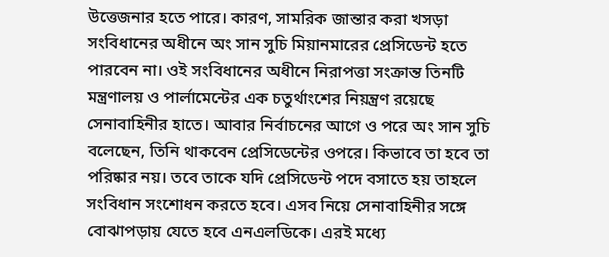উত্তেজনার হতে পারে। কারণ, সামরিক জান্তার করা খসড়া সংবিধানের অধীনে অং সান সুচি মিয়ানমারের প্রেসিডেন্ট হতে পারবেন না। ওই সংবিধানের অধীনে নিরাপত্তা সংক্রান্ত তিনটি মন্ত্রণালয় ও পার্লামেন্টের এক চতুর্থাংশের নিয়ন্ত্রণ রয়েছে সেনাবাহিনীর হাতে। আবার নির্বাচনের আগে ও পরে অং সান সুচি বলেছেন, তিনি থাকবেন প্রেসিডেন্টের ওপরে। কিভাবে তা হবে তা পরিষ্কার নয়। তবে তাকে যদি প্রেসিডেন্ট পদে বসাতে হয় তাহলে সংবিধান সংশোধন করতে হবে। এসব নিয়ে সেনাবাহিনীর সঙ্গে বোঝাপড়ায় যেতে হবে এনএলডিকে। এরই মধ্যে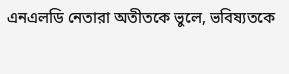এনএলডি নেতারা অতীতকে ভুলে, ভবিষ্যতকে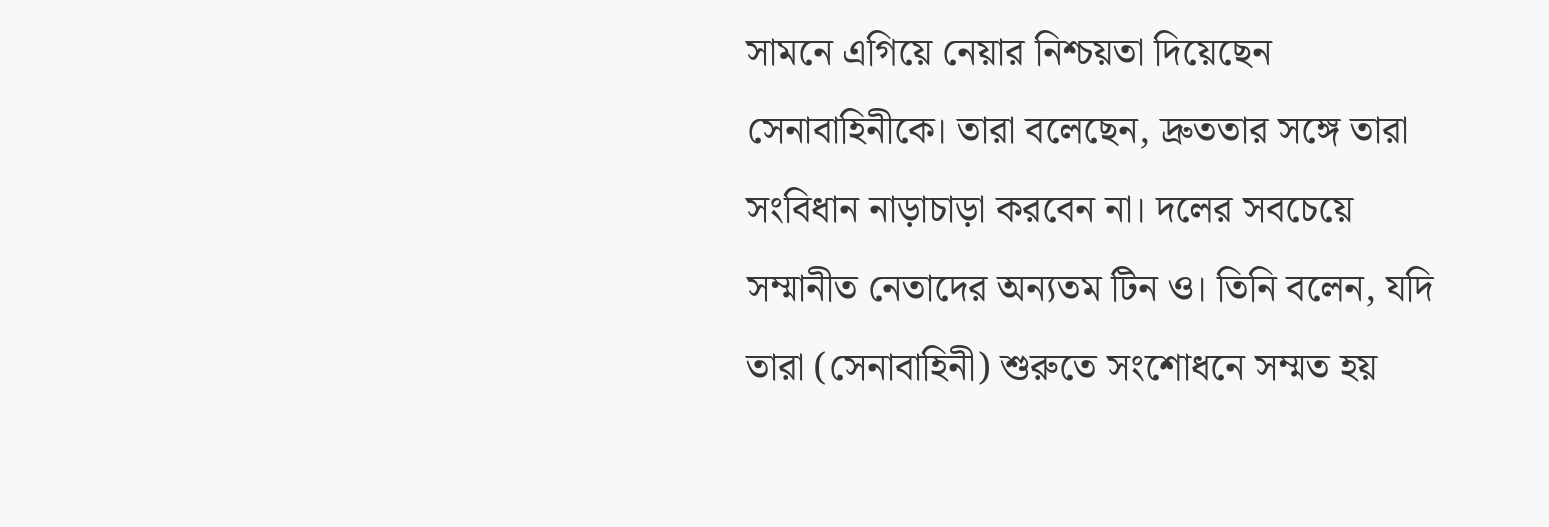সামনে এগিয়ে নেয়ার নিশ্চয়তা দিয়েছেন সেনাবাহিনীকে। তারা বলেছেন, দ্রুততার সঙ্গে তারা সংবিধান নাড়াচাড়া করবেন না। দলের সবচেয়ে সম্মানীত নেতাদের অন্যতম টিন ও। তিনি বলেন, যদি তারা (সেনাবাহিনী) শুরুতে সংশোধনে সম্মত হয়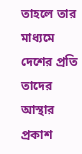তাহলে তার মাধ্যমে দেশের প্রতি তাদের আস্থার প্রকাশ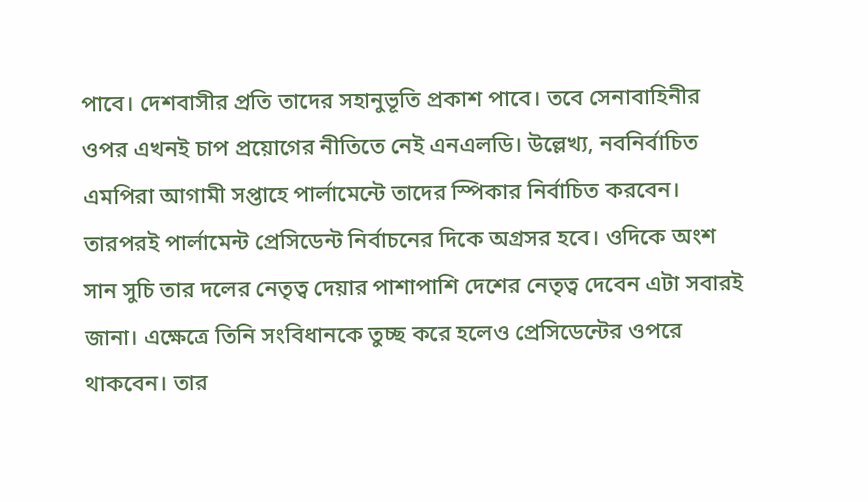পাবে। দেশবাসীর প্রতি তাদের সহানুভূতি প্রকাশ পাবে। তবে সেনাবাহিনীর ওপর এখনই চাপ প্রয়োগের নীতিতে নেই এনএলডি। উল্লেখ্য, নবনির্বাচিত এমপিরা আগামী সপ্তাহে পার্লামেন্টে তাদের স্পিকার নির্বাচিত করবেন। তারপরই পার্লামেন্ট প্রেসিডেন্ট নির্বাচনের দিকে অগ্রসর হবে। ওদিকে অংশ সান সুচি তার দলের নেতৃত্ব দেয়ার পাশাপাশি দেশের নেতৃত্ব দেবেন এটা সবারই জানা। এক্ষেত্রে তিনি সংবিধানকে তুচ্ছ করে হলেও প্রেসিডেন্টের ওপরে থাকবেন। তার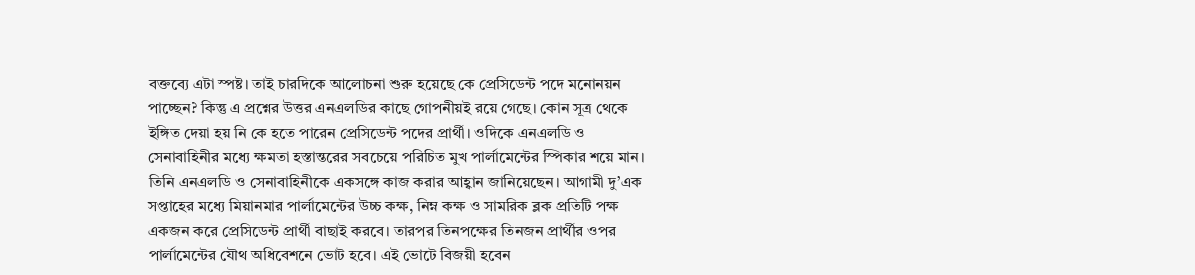বক্তব্যে এটা স্পষ্ট। তাই চারদিকে আলোচনা শুরু হয়েছে কে প্রেসিডেন্ট পদে মনোনয়ন পাচ্ছেন? কিন্তু এ প্রশ্নের উত্তর এনএলডির কাছে গোপনীয়ই রয়ে গেছে। কোন সূত্র থেকে ইঙ্গিত দেয়া হয় নি কে হতে পারেন প্রেসিডেন্ট পদের প্রার্থী। ওদিকে এনএলডি ও সেনাবাহিনীর মধ্যে ক্ষমতা হস্তান্তরের সবচেয়ে পরিচিত মুখ পার্লামেন্টের স্পিকার শয়ে মান। তিনি এনএলডি ও সেনাবাহিনীকে একসঙ্গে কাজ করার আহ্বান জানিয়েছেন। আগামী দু’এক সপ্তাহের মধ্যে মিয়ানমার পার্লামেন্টের উচ্চ কক্ষ, নিম্ন কক্ষ ও সামরিক ব্লক প্রতিটি পক্ষ একজন করে প্রেসিডেন্ট প্রার্থী বাছাই করবে। তারপর তিনপক্ষের তিনজন প্রার্থীর ওপর পার্লামেন্টের যৌথ অধিবেশনে ভোট হবে। এই ভোটে বিজয়ী হবেন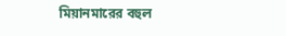মিয়ানমারের বহুল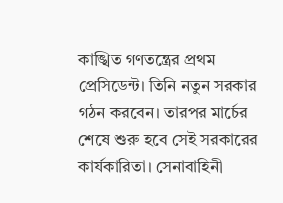কাঙ্খিত গণতন্ত্রের প্রথম প্রেসিডেন্ট। তিনি নতুন সরকার গঠন করবেন। তারপর মার্চের শেষে শুরু হবে সেই সরকারের কার্যকারিতা। সেনাবাহিনী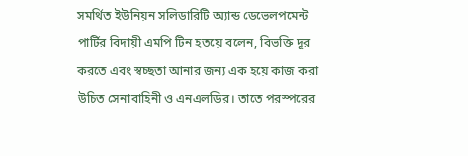সমর্থিত ইউনিয়ন সলিডারিটি অ্যান্ড ডেভেলপমেন্ট পার্টির বিদায়ী এমপি টিন হতয়ে বলেন, বিভক্তি দূর করতে এবং স্বচ্ছতা আনার জন্য এক হয়ে কাজ করা উচিত সেনাবাহিনী ও এনএলডির। তাতে পরস্পরের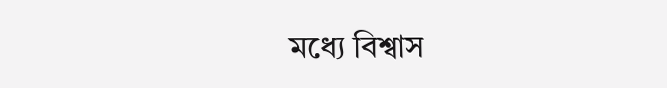মধ্যে বিশ্বাস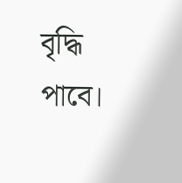বৃদ্ধি পাবে।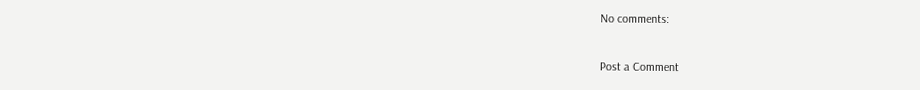No comments:

Post a Comment